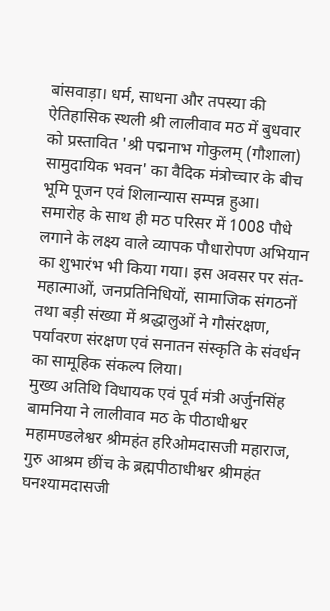बांसवाड़ा। धर्म, साधना और तपस्या की ऐतिहासिक स्थली श्री लालीवाव मठ में बुधवार को प्रस्तावित 'श्री पद्मनाभ गोकुलम् (गौशाला) सामुदायिक भवन' का वैदिक मंत्रोच्चार के बीच भूमि पूजन एवं शिलान्यास सम्पन्न हुआ।
समारोह के साथ ही मठ परिसर में 1008 पौधे लगाने के लक्ष्य वाले व्यापक पौधारोपण अभियान का शुभारंभ भी किया गया। इस अवसर पर संत-महात्माओं, जनप्रतिनिधियों, सामाजिक संगठनों तथा बड़ी संख्या में श्रद्धालुओं ने गौसंरक्षण, पर्यावरण संरक्षण एवं सनातन संस्कृति के संवर्धन का सामूहिक संकल्प लिया।
मुख्य अतिथि विधायक एवं पूर्व मंत्री अर्जुनसिंह बामनिया ने लालीवाव मठ के पीठाधीश्वर महामण्डलेश्वर श्रीमहंत हरिओमदासजी महाराज, गुरु आश्रम छींच के ब्रह्मपीठाधीश्वर श्रीमहंत घनश्यामदासजी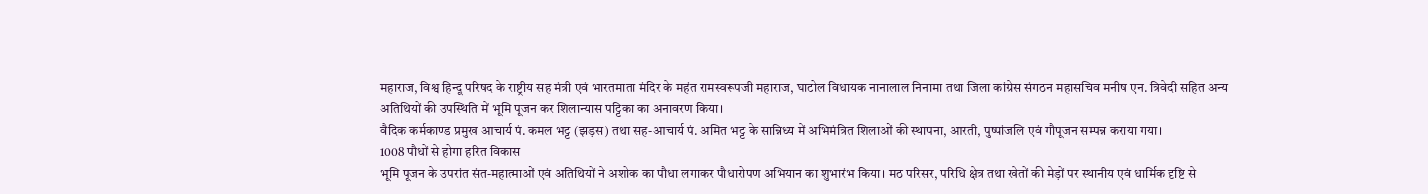महाराज, विश्व हिन्दू परिषद के राष्ट्रीय सह मंत्री एवं भारतमाता मंदिर के महंत रामस्वरूपजी महाराज, घाटोल विधायक नानालाल निनामा तथा जिला कांग्रेस संगठन महासचिव मनीष एन. त्रिवेदी सहित अन्य अतिथियों की उपस्थिति में भूमि पूजन कर शिलान्यास पट्टिका का अनावरण किया।
वैदिक कर्मकाण्ड प्रमुख आचार्य पं. कमल भट्ट (झड़स) तथा सह-आचार्य पं. अमित भट्ट के सान्निध्य में अभिमंत्रित शिलाओं की स्थापना, आरती, पुष्पांजलि एवं गौपूजन सम्पन्न कराया गया।
1008 पौधों से होगा हरित विकास
भूमि पूजन के उपरांत संत-महात्माओं एवं अतिथियों ने अशोक का पौधा लगाकर पौधारोपण अभियान का शुभारंभ किया। मठ परिसर, परिधि क्षेत्र तथा खेतों की मेड़ों पर स्थानीय एवं धार्मिक दृष्टि से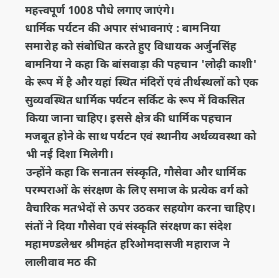महत्त्वपूर्ण 1008 पौधे लगाए जाएंगे।
धार्मिक पर्यटन की अपार संभावनाएं : बामनिया
समारोह को संबोधित करते हुए विधायक अर्जुनसिंह बामनिया ने कहा कि बांसवाड़ा की पहचान 'लोढ़ी काशी' के रूप में है और यहां स्थित मंदिरों एवं तीर्थस्थलों को एक सुव्यवस्थित धार्मिक पर्यटन सर्किट के रूप में विकसित किया जाना चाहिए। इससे क्षेत्र की धार्मिक पहचान मजबूत होने के साथ पर्यटन एवं स्थानीय अर्थव्यवस्था को भी नई दिशा मिलेगी।
उन्होंने कहा कि सनातन संस्कृति, गौसेवा और धार्मिक परम्पराओं के संरक्षण के लिए समाज के प्रत्येक वर्ग को वैचारिक मतभेदों से ऊपर उठकर सहयोग करना चाहिए।
संतों ने दिया गौसेवा एवं संस्कृति संरक्षण का संदेश
महामण्डलेश्वर श्रीमहंत हरिओमदासजी महाराज ने लालीवाव मठ की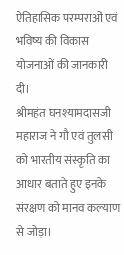ऐतिहासिक परम्पराओं एवं भविष्य की विकास योजनाओं की जानकारी दी।
श्रीमहंत घनश्यामदासजी महाराज ने गौ एवं तुलसी को भारतीय संस्कृति का आधार बताते हुए इनके संरक्षण को मानव कल्याण से जोड़ा।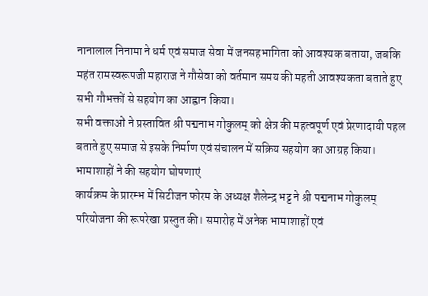नानालाल निनामा ने धर्म एवं समाज सेवा में जनसहभागिता को आवश्यक बताया, जबकि महंत रामस्वरूपजी महाराज ने गौसेवा को वर्तमान समय की महती आवश्यकता बताते हुए सभी गौभक्तों से सहयोग का आह्वान किया।
सभी वक्ताओं ने प्रस्तावित श्री पद्मनाभ गोकुलम् को क्षेत्र की महत्वपूर्ण एवं प्रेरणादायी पहल बताते हुए समाज से इसके निर्माण एवं संचालन में सक्रिय सहयोग का आग्रह किया।
भामाशाहों ने की सहयोग घोषणाएं
कार्यक्रम के प्रारम्भ में सिटीजन फोरम के अध्यक्ष शैलेन्द्र भट्ट ने श्री पद्मनाभ गोकुलम् परियोजना की रूपरेखा प्रस्तुत की। समारोह में अनेक भामाशाहों एवं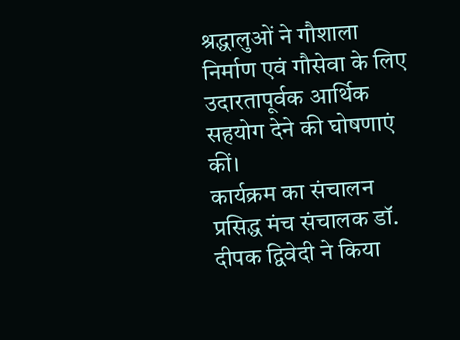श्रद्धालुओं ने गौशाला निर्माण एवं गौसेवा के लिए उदारतापूर्वक आर्थिक सहयोग देने की घोषणाएं कीं।
कार्यक्रम का संचालन प्रसिद्ध मंच संचालक डॉ. दीपक द्विवेदी ने किया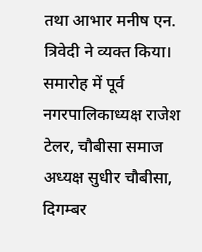तथा आभार मनीष एन. त्रिवेदी ने व्यक्त किया।
समारोह में पूर्व नगरपालिकाध्यक्ष राजेश टेलर, चौबीसा समाज अध्यक्ष सुधीर चौबीसा, दिगम्बर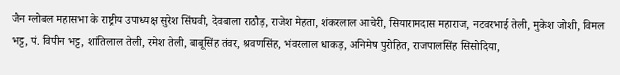जैन ग्लोबल महासभा के राष्ट्रीय उपाध्यक्ष सुरेश सिंघवी, देवबाला राठौड़, राजेश मेहता, शंकरलाल आचेरी, सियारामदास महाराज, नटवरभाई तेली, मुकेश जोशी, विमल भट्ट, पं. विपीन भट्ट, शांतिलाल तेली, रमेश तेली, बाबूसिंह तंवर, श्रवणसिंह, भंवरलाल धाकड़, अनिमेष पुरोहित, राजपालसिंह सिसोदिया,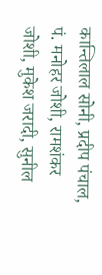कान्तिलाल सोनी, प्रदीप पंचाल, पं. मनोहर जोशी, रामशंकर जोशी, मुकेश जरादी, सुनील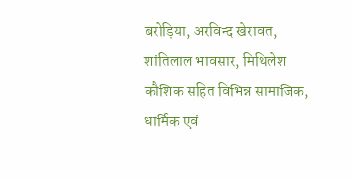बरोड़िया, अरविन्द खेरावत, शांतिलाल भावसार, मिथिलेश कौशिक सहित विभिन्न सामाजिक, धार्मिक एवं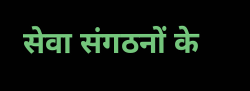सेवा संगठनों के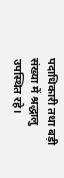पदाधिकारी तथा बड़ी संख्या में श्रद्धालु उपस्थित रहे।